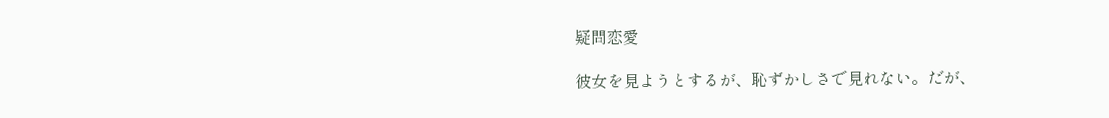疑問恋愛

彼女を見ようとするが、恥ずかしさで見れない。だが、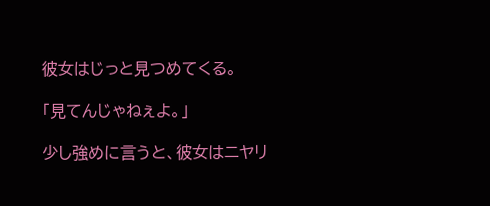彼女はじっと見つめてくる。

「見てんじゃねぇよ。」

少し強めに言うと、彼女はニヤリ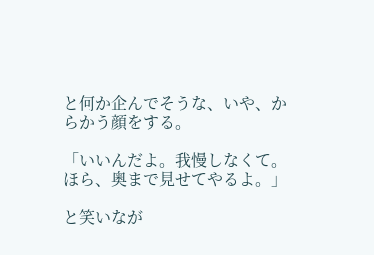と何か企んでそうな、いや、からかう顔をする。

「いいんだよ。我慢しなくて。
ほら、奥まで見せてやるよ。」

と笑いなが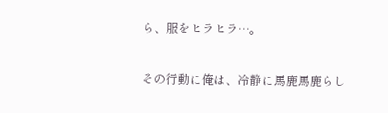ら、服をヒラヒラ…。

その行動に俺は、冷静に馬鹿馬鹿らし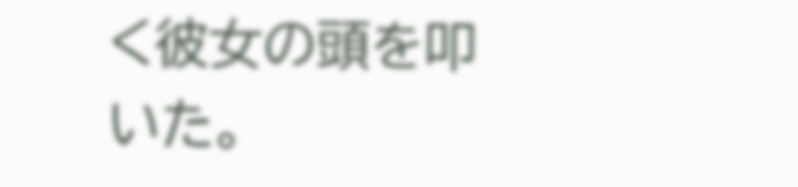く彼女の頭を叩いた。